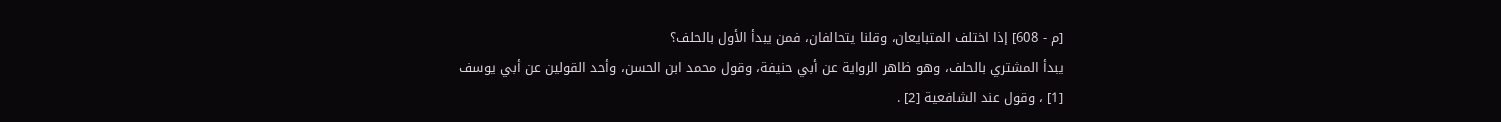[م - 608] إذا اختلف المتبايعان، وقلنا يتحالفان، فمن يبدأ الأول بالحلف؟
يبدأ المشتري بالحلف، وهو ظاهر الرواية عن أبي حنيفة، وقول محمد ابن الحسن، وأحد القولين عن أبي يوسف [1] ، وقول عند الشافعية [2] .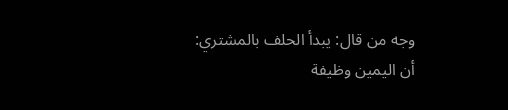وجه من قال: يبدأ الحلف بالمشتري:
أن اليمين وظيفة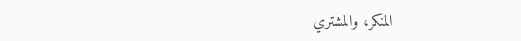المنكر، والمشتري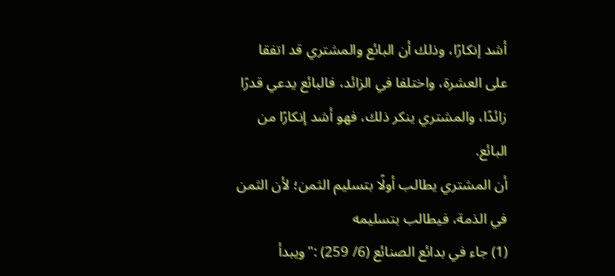أشد إنكارًا، وذلك أن البائع والمشتري قد اتفقا على العشرة، واختلفا في الزائد، فالبائع يدعي قدرًا زائدًا، والمشتري ينكر ذلك، فهو أشد إنكارًا من البائع.
أن المشتري يطالب أولًا بتسليم الثمن؛ لأن الثمن في الذمة، فيطالب بتسليمه
(1) جاء في بدائع الصنائع (6/ 259) :"ويبدأ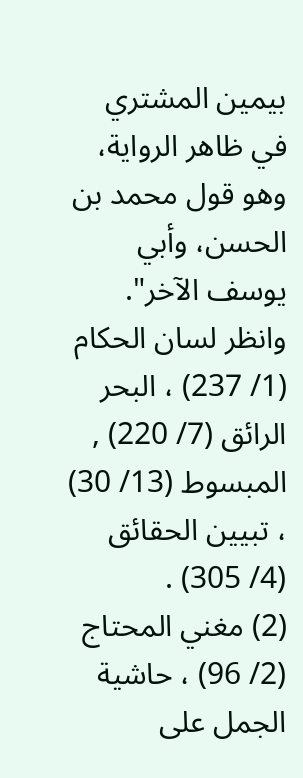بيمين المشتري في ظاهر الرواية، وهو قول محمد بن الحسن، وأبي يوسف الآخر".
وانظر لسان الحكام (1/ 237) ، البحر الرائق (7/ 220) , المبسوط (13/ 30) ، تبيين الحقائق (4/ 305) .
(2) مغني المحتاج (2/ 96) ، حاشية الجمل على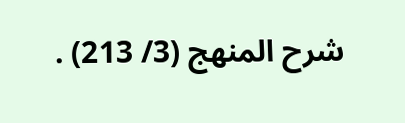شرح المنهج (3/ 213) .